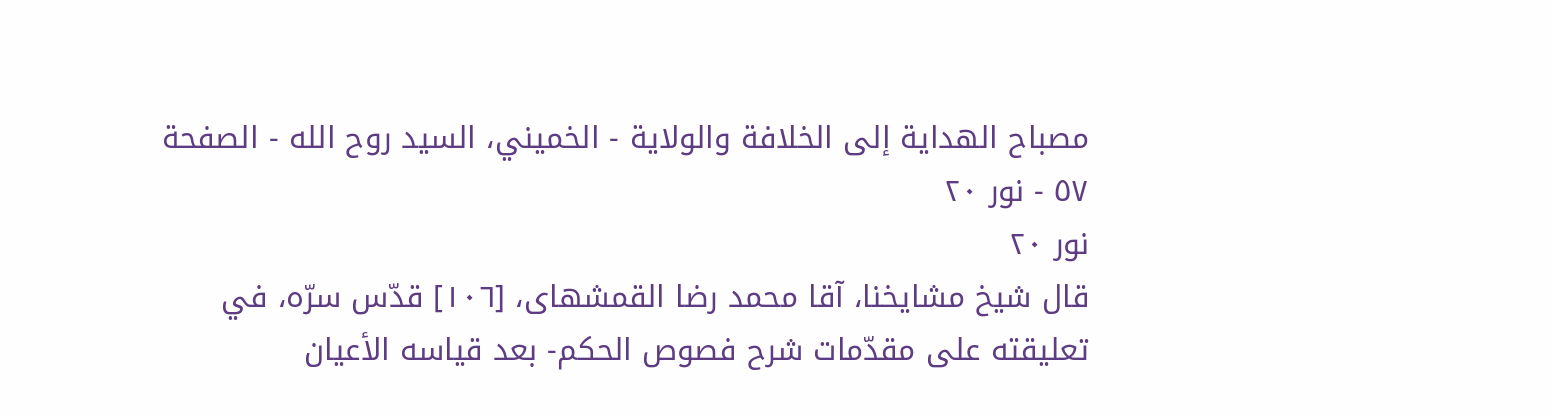مصباح الهداية إلى الخلافة والولاية - الخميني، السيد روح الله - الصفحة ٥٧ - نور ٢٠
نور ٢٠
قال شيخ مشايخنا، آقا محمد رضا القمشهاى، [١٠٦] قدّس سرّه، في تعليقته على مقدّمات شرح فصوص الحكم- بعد قياسه الأعيان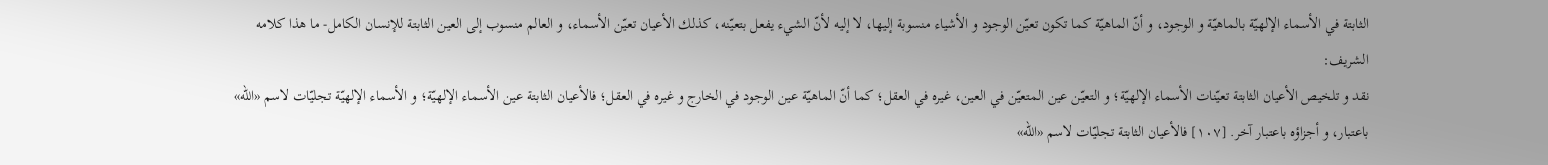الثابتة في الأسماء الإلهيّة بالماهيّة و الوجود، و أنّ الماهيّة كما تكون تعيّن الوجود و الأشياء منسوبة إليها، لا إليه لأنّ الشيء يفعل بتعيّنه، كذلك الأعيان تعيّن الأسماء، و العالم منسوب إلى العين الثابتة للإنسان الكامل- ما هذا كلامه الشريف:
نقد و تلخيص الأعيان الثابتة تعيّنات الأسماء الإلهيّة؛ و التعيّن عين المتعيّن في العين، غيره في العقل؛ كما أنّ الماهيّة عين الوجود في الخارج و غيره في العقل؛ فالأعيان الثابتة عين الأسماء الإلهيّة؛ و الأسماء الإلهيّة تجليّات لاسم «اللّه» باعتبار، و أجزاؤه باعتبار آخر. [١٠٧] فالأعيان الثابتة تجليّات لاسم «اللّه»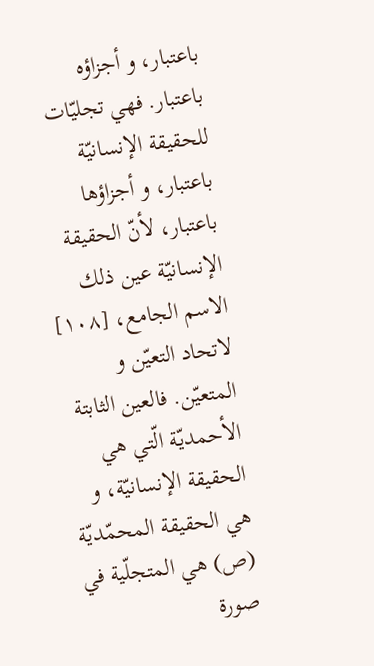باعتبار، و أجزاؤه باعتبار. فهي تجليّات للحقيقة الإنسانيّة باعتبار، و أجزاؤها باعتبار، لأنّ الحقيقة الإنسانيّة عين ذلك الاسم الجامع، [١٠٨] لاتحاد التعيّن و المتعيّن. فالعين الثابتة الأحمديّة الّتي هي الحقيقة الإنسانيّة، و هي الحقيقة المحمّديّة (ص) هي المتجلّية في صورة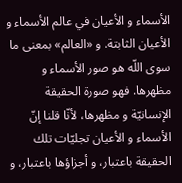الأسماء و الأعيان في عالم الأسماء و الأعيان الثابتة. و «العالم» بمعنى ما سوى اللّه هو صور الأسماء و مظهرها. فهو صورة الحقيقة الإنسانيّة و مظهرها، لأنّا قلنا إنّ الأسماء و الأعيان تجليّات تلك الحقيقة باعتبار، و أجزاؤها باعتبار، و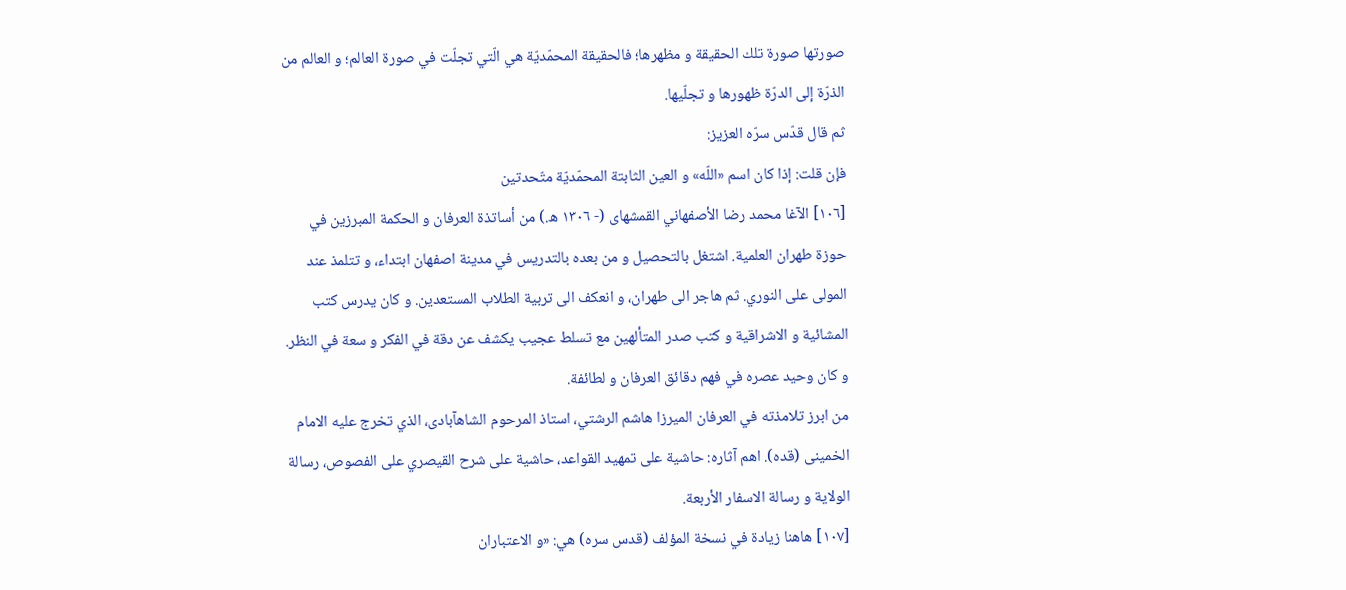صورتها صورة تلك الحقيقة و مظهرها؛ فالحقيقة المحمّديّة هي الّتي تجلّت في صورة العالم؛ و العالم من الذرّة إلى الدرّة ظهورها و تجلّيها.
ثم قال قدّس سرّه العزيز:
فإن قلت: إذا كان اسم «اللّه» و العين الثابتة المحمّديّة متّحدتين
[١٠٦] الآغا محمد رضا الأصفهاني القمشهاى (- ١٣٠٦ ه.) من أساتذة العرفان و الحكمة المبرزين في حوزة طهران العلمية. اشتغل بالتحصيل و من بعده بالتدريس في مدينة اصفهان ابتداء، و تتلمذ عند المولى على النوري. ثم هاجر الى طهران، و انعكف الى تربية الطلاب المستعدين. و كان يدرس كتب المشائية و الاشراقية و كتب صدر المتألهين مع تسلط عجيب يكشف عن دقة في الفكر و سعة في النظر. و كان وحيد عصره في فهم دقائق العرفان و لطائفة.
من ابرز تلامذته في العرفان الميرزا هاشم الرشتي، استاذ المرحوم الشاهآبادى، الذي تخرج عليه الامام الخمينى (قده). اهم آثاره: حاشية على تمهيد القواعد، حاشية على شرح القيصري على الفصوص، رسالة الولاية و رسالة الاسفار الأربعة.
[١٠٧] هاهنا زيادة في نسخة المؤلف (قدس سره) هي: «و الاعتباران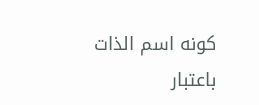كونه اسم الذات باعتبار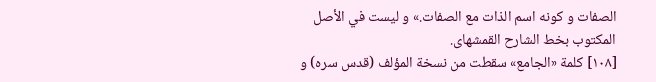الصفات و كونه اسم الذات مع الصفات.» و ليست في الأصل المكتوب بخط الشارح القمشهاى.
[١٠٨] كلمة «الجامع» سقطت من نسخة المؤلف (قدس سره) و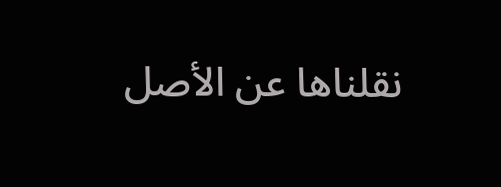نقلناها عن الأصل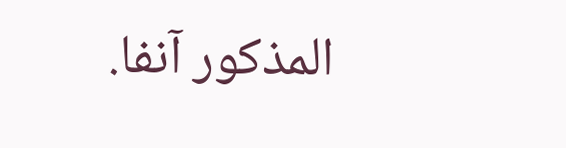المذكور آنفا.